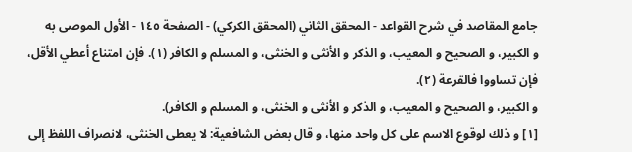جامع المقاصد في شرح القواعد - المحقق الثاني (المحقق الكركي) - الصفحة ١٤٥ - الأول الموصى به
و الكبير، و الصحيح و المعيب، و الذكر و الأنثى و الخنثى، و المسلم و الكافر (١). فإن امتناع أعطي الأقل، فإن تساووا فالقرعة (٢).
و الكبير، و الصحيح و المعيب، و الذكر و الأنثى و الخنثى، و المسلم و الكافر).
[١] و ذلك لوقوع الاسم على كل واحد منها، و قال بعض الشافعية: لا يعطى الخنثى، لانصراف اللفظ إلى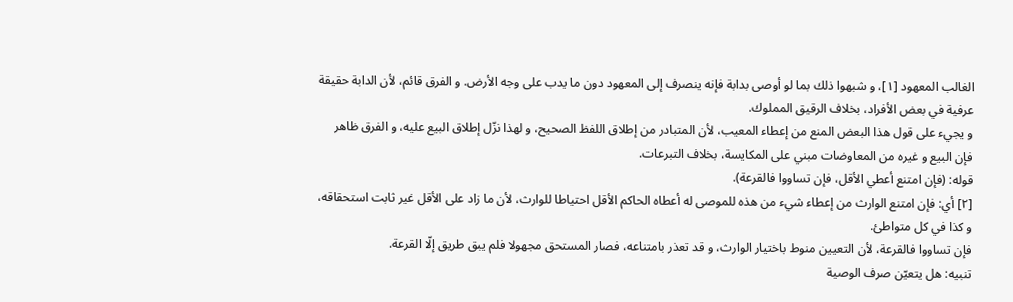الغالب المعهود [١]، و شبهوا ذلك بما لو أوصى بدابة فإنه ينصرف إلى المعهود دون ما يدب على وجه الأرض. و الفرق قائم، لأن الدابة حقيقة عرفية في بعض الأفراد، بخلاف الرقيق المملوك.
و يجيء على قول هذا البعض المنع من إعطاء المعيب، لأن المتبادر من إطلاق اللفظ الصحيح، و لهذا نزّل إطلاق البيع عليه، و الفرق ظاهر فإن البيع و غيره من المعاوضات مبني على المكايسة، بخلاف التبرعات.
قوله: (فإن امتنع أعطي الأقل، فإن تساووا فالقرعة).
[٢] أي: فإن امتنع الوارث من إعطاء شيء من هذه للموصى له أعطاه الحاكم الأقل احتياطا للوارث، لأن ما زاد على الأقل غير ثابت استحقاقه، و كذا في كل متواطئ.
فإن تساووا فالقرعة، لأن التعيين منوط باختيار الوارث، و قد تعذر بامتناعه، فصار المستحق مجهولا فلم يبق طريق إلّا القرعة.
تنبيه: هل يتعيّن صرف الوصية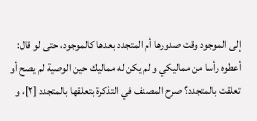إلى الموجود وقت صدورها أم المتجدد بعدها كالموجود، حتى لو قال: أعطوه رأسا من مماليكي و لم يكن له مماليك حين الوصية لم يصح أو تعلقت بالمتجدد؟ صرح المصنف في التذكرة بتعلقها بالمتجدد [٢]، و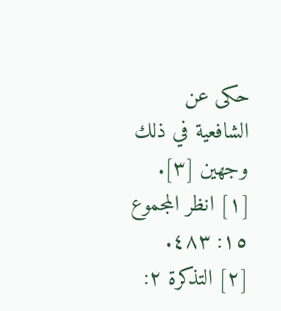حكى عن الشافعية في ذلك وجهين [٣].
[١] انظر المجموع ١٥: ٤٨٣.
[٢] التذكرة ٢: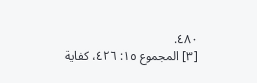٤٨٠.
[٣] المجموع ١٥: ٤٢٦، كفاية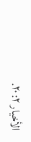الأخيار ٢: ٢٠.